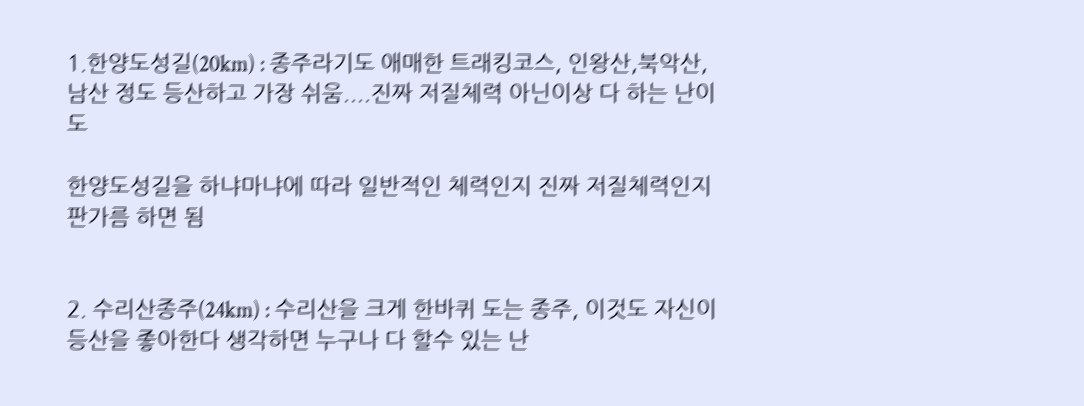1.한양도성길(20km) : 종주라기도 애매한 트래킹코스, 인왕산,북악산,남산 정도 등산하고 가장 쉬움....진짜 저질체력 아닌이상 다 하는 난이도

한양도성길을 하냐마냐에 따라 일반적인 체력인지 진짜 저질체력인지 판가름 하면 됨


2. 수리산종주(24km) : 수리산을 크게 한바퀴 도는 종주, 이것도 자신이 등산을 좋아한다 생각하면 누구나 다 할수 있는 난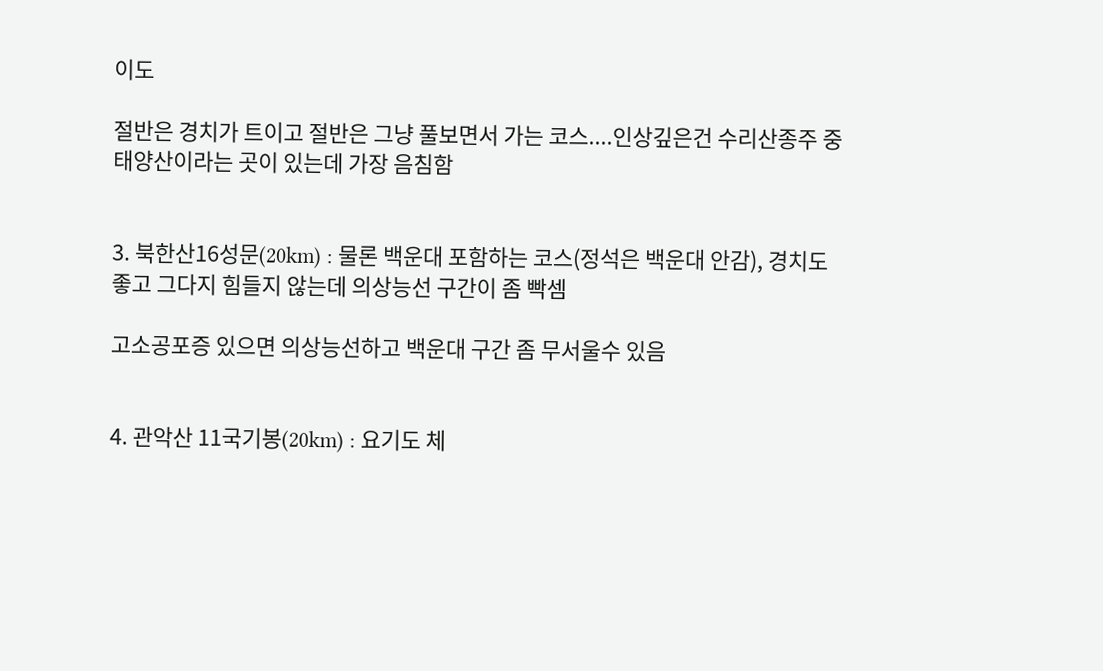이도

절반은 경치가 트이고 절반은 그냥 풀보면서 가는 코스....인상깊은건 수리산종주 중 태양산이라는 곳이 있는데 가장 음침함


3. 북한산16성문(20km) : 물론 백운대 포함하는 코스(정석은 백운대 안감), 경치도 좋고 그다지 힘들지 않는데 의상능선 구간이 좀 빡셈

고소공포증 있으면 의상능선하고 백운대 구간 좀 무서울수 있음


4. 관악산 11국기봉(20km) : 요기도 체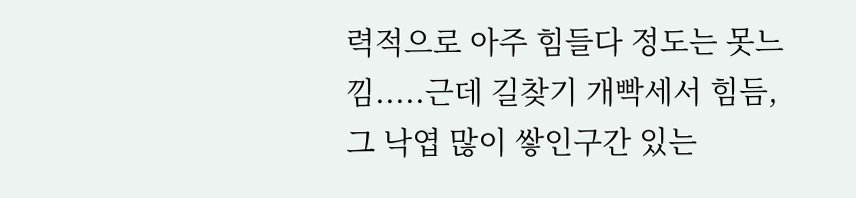력적으로 아주 힘들다 정도는 못느낌.....근데 길찾기 개빡세서 힘듬, 그 낙엽 많이 쌓인구간 있는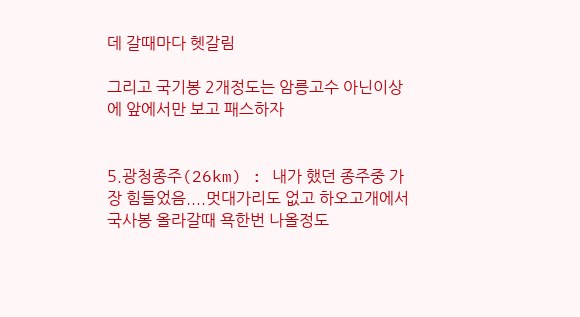데 갈때마다 헷갈림

그리고 국기봉 2개정도는 암릉고수 아닌이상에 앞에서만 보고 패스하자


5.광청종주(26km) : 내가 했던 종주중 가장 힘들었음....멋대가리도 없고 하오고개에서 국사봉 올라갈때 욕한번 나올정도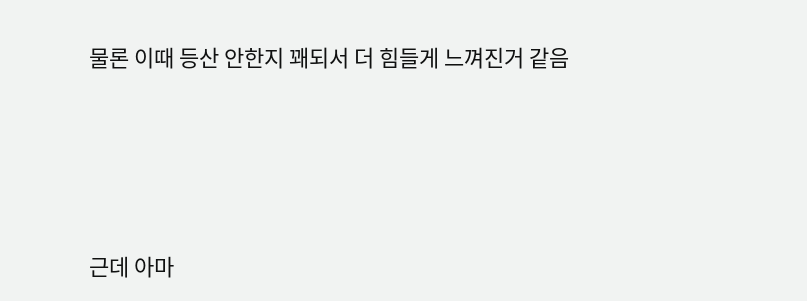물론 이때 등산 안한지 꽤되서 더 힘들게 느껴진거 같음




근데 아마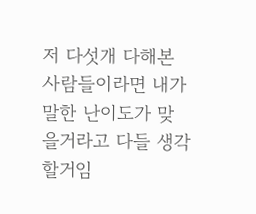저 다섯개 다해본 사람들이라면 내가 말한 난이도가 맞을거라고 다들 생각할거임